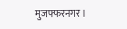मुजफ्फरनगर।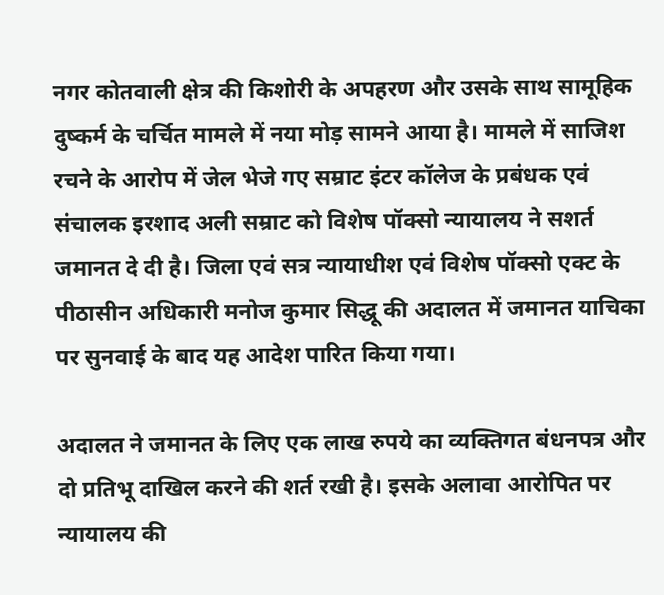नगर कोतवाली क्षेत्र की किशोरी के अपहरण और उसके साथ सामूहिक दुष्कर्म के चर्चित मामले में नया मोड़ सामने आया है। मामले में साजिश रचने के आरोप में जेल भेजे गए सम्राट इंटर कॉलेज के प्रबंधक एवं संचालक इरशाद अली सम्राट को विशेष पॉक्सो न्यायालय ने सशर्त जमानत दे दी है। जिला एवं सत्र न्यायाधीश एवं विशेष पॉक्सो एक्ट के पीठासीन अधिकारी मनोज कुमार सिद्धू की अदालत में जमानत याचिका पर सुनवाई के बाद यह आदेश पारित किया गया।

अदालत ने जमानत के लिए एक लाख रुपये का व्यक्तिगत बंधनपत्र और दो प्रतिभू दाखिल करने की शर्त रखी है। इसके अलावा आरोपित पर न्यायालय की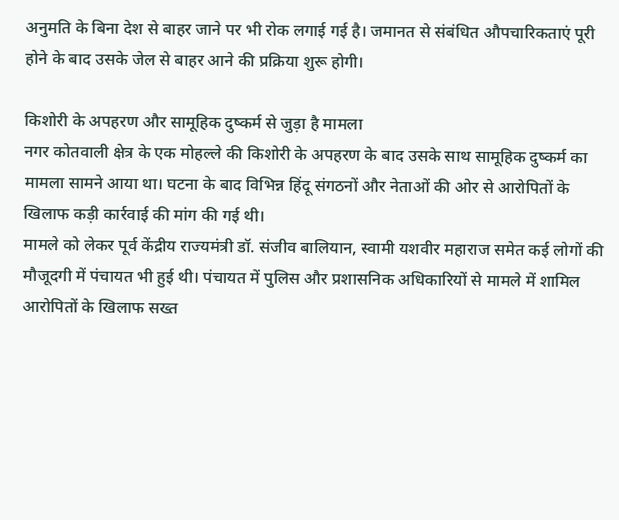अनुमति के बिना देश से बाहर जाने पर भी रोक लगाई गई है। जमानत से संबंधित औपचारिकताएं पूरी होने के बाद उसके जेल से बाहर आने की प्रक्रिया शुरू होगी।

किशोरी के अपहरण और सामूहिक दुष्कर्म से जुड़ा है मामला
नगर कोतवाली क्षेत्र के एक मोहल्ले की किशोरी के अपहरण के बाद उसके साथ सामूहिक दुष्कर्म का मामला सामने आया था। घटना के बाद विभिन्न हिंदू संगठनों और नेताओं की ओर से आरोपितों के खिलाफ कड़ी कार्रवाई की मांग की गई थी।
मामले को लेकर पूर्व केंद्रीय राज्यमंत्री डॉ. संजीव बालियान, स्वामी यशवीर महाराज समेत कई लोगों की मौजूदगी में पंचायत भी हुई थी। पंचायत में पुलिस और प्रशासनिक अधिकारियों से मामले में शामिल आरोपितों के खिलाफ सख्त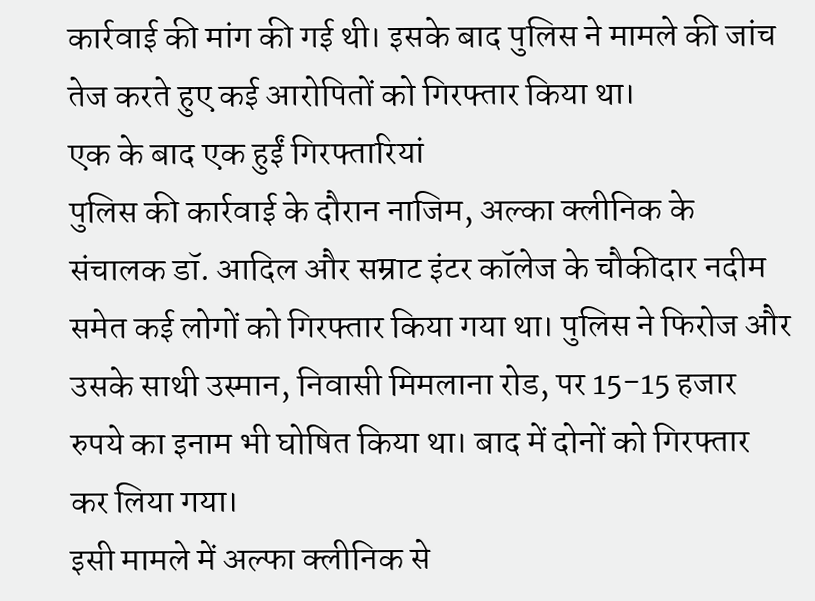कार्रवाई की मांग की गई थी। इसके बाद पुलिस ने मामले की जांच तेज करते हुए कई आरोपितों को गिरफ्तार किया था।
एक के बाद एक हुईं गिरफ्तारियां
पुलिस की कार्रवाई के दौरान नाजिम, अल्का क्लीनिक के संचालक डॉ. आदिल और सम्राट इंटर कॉलेज के चौकीदार नदीम समेत कई लोगों को गिरफ्तार किया गया था। पुलिस ने फिरोज और उसके साथी उस्मान, निवासी मिमलाना रोड, पर 15-15 हजार रुपये का इनाम भी घोषित किया था। बाद में दोनों को गिरफ्तार कर लिया गया।
इसी मामले में अल्फा क्लीनिक से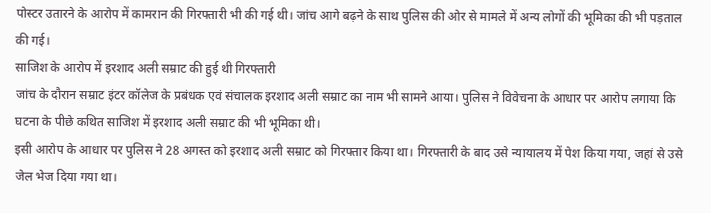पोस्टर उतारने के आरोप में कामरान की गिरफ्तारी भी की गई थी। जांच आगे बढ़ने के साथ पुलिस की ओर से मामले में अन्य लोगों की भूमिका की भी पड़ताल की गई।
साजिश के आरोप में इरशाद अली सम्राट की हुई थी गिरफ्तारी
जांच के दौरान सम्राट इंटर कॉलेज के प्रबंधक एवं संचालक इरशाद अली सम्राट का नाम भी सामने आया। पुलिस ने विवेचना के आधार पर आरोप लगाया कि घटना के पीछे कथित साजिश में इरशाद अली सम्राट की भी भूमिका थी।
इसी आरोप के आधार पर पुलिस ने 28 अगस्त को इरशाद अली सम्राट को गिरफ्तार किया था। गिरफ्तारी के बाद उसे न्यायालय में पेश किया गया, जहां से उसे जेल भेज दिया गया था।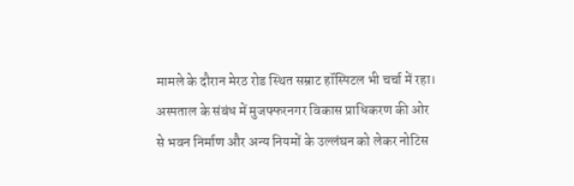मामले के दौरान मेरठ रोड स्थित सम्राट हॉस्पिटल भी चर्चा में रहा। अस्पताल के संबंध में मुजफ्फरनगर विकास प्राधिकरण की ओर से भवन निर्माण और अन्य नियमों के उल्लंघन को लेकर नोटिस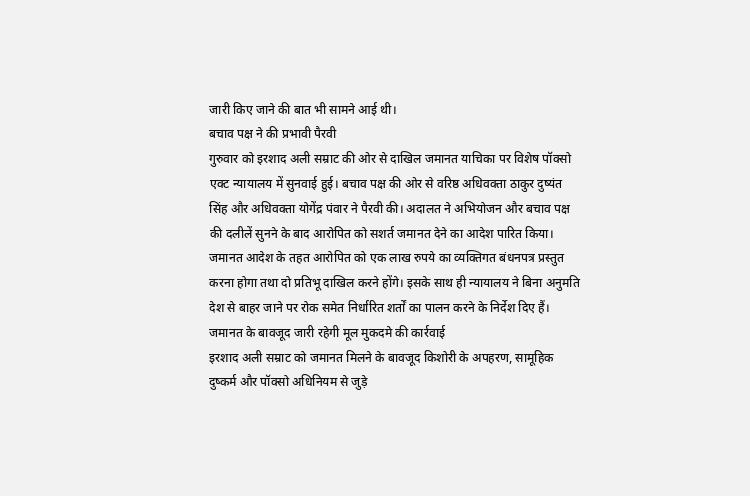जारी किए जाने की बात भी सामने आई थी।
बचाव पक्ष ने की प्रभावी पैरवी
गुरुवार को इरशाद अली सम्राट की ओर से दाखिल जमानत याचिका पर विशेष पॉक्सो एक्ट न्यायालय में सुनवाई हुई। बचाव पक्ष की ओर से वरिष्ठ अधिवक्ता ठाकुर दुष्यंत सिंह और अधिवक्ता योगेंद्र पंवार ने पैरवी की। अदालत ने अभियोजन और बचाव पक्ष की दलीलें सुनने के बाद आरोपित को सशर्त जमानत देने का आदेश पारित किया।
जमानत आदेश के तहत आरोपित को एक लाख रुपये का व्यक्तिगत बंधनपत्र प्रस्तुत करना होगा तथा दो प्रतिभू दाखिल करने होंगे। इसके साथ ही न्यायालय ने बिना अनुमति देश से बाहर जाने पर रोक समेत निर्धारित शर्तों का पालन करने के निर्देश दिए हैं।
जमानत के बावजूद जारी रहेगी मूल मुकदमे की कार्रवाई
इरशाद अली सम्राट को जमानत मिलने के बावजूद किशोरी के अपहरण, सामूहिक दुष्कर्म और पॉक्सो अधिनियम से जुड़े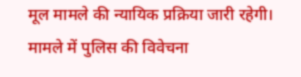मूल मामले की न्यायिक प्रक्रिया जारी रहेगी। मामले में पुलिस की विवेचना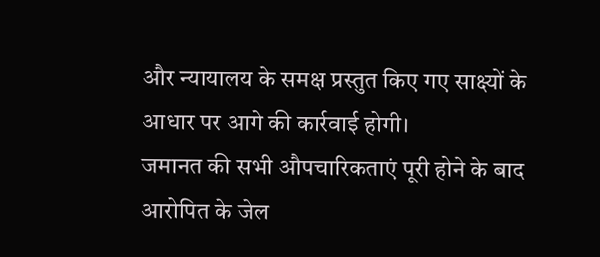और न्यायालय के समक्ष प्रस्तुत किए गए साक्ष्यों के आधार पर आगे की कार्रवाई होगी।
जमानत की सभी औपचारिकताएं पूरी होने के बाद आरोपित के जेल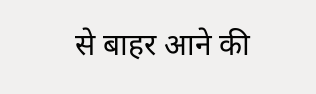से बाहर आने की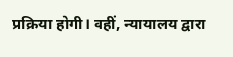प्रक्रिया होगी। वहीं, न्यायालय द्वारा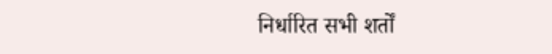निर्धारित सभी शर्तों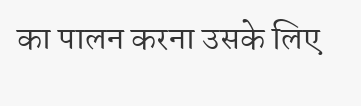का पालन करना उसके लिए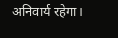अनिवार्य रहेगा।